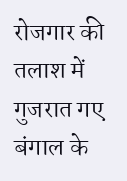रोजगार की तलाश में गुजरात गए बंगाल के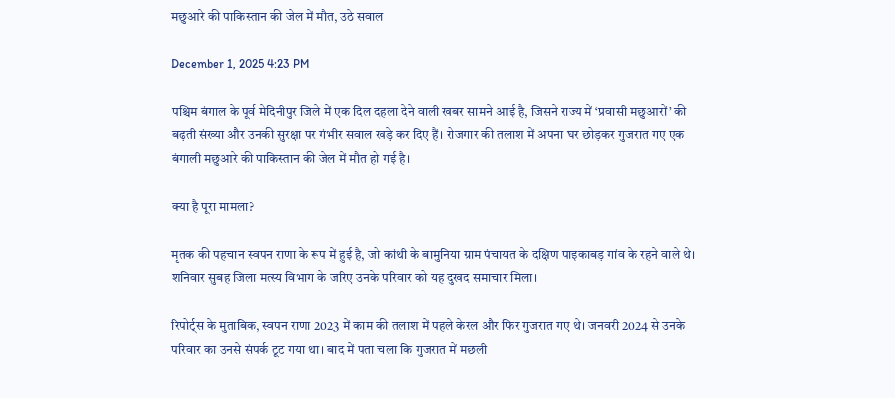मछुआरे की पाकिस्तान की जेल में मौत, उठे सवाल

December 1, 2025 4:23 PM

पश्चिम बंगाल के पूर्व मेदिनीपुर जिले में एक दिल दहला देने वाली खबर सामने आई है, जिसने राज्य में ‘प्रवासी मछुआरों’ की बढ़ती संख्या और उनकी सुरक्षा पर गंभीर सवाल खड़े कर दिए हैं। रोजगार की तलाश में अपना घर छोड़कर गुजरात गए एक बंगाली मछुआरे की पाकिस्तान की जेल में मौत हो गई है।

क्या है पूरा मामला?

मृतक की पहचान स्वपन राणा के रूप में हुई है, जो कांथी के बामुनिया ग्राम पंचायत के दक्षिण पाइकाबड़ गांव के रहने वाले थे। शनिवार सुबह जिला मत्स्य विभाग के जरिए उनके परिवार को यह दुखद समाचार मिला।

रिपोर्ट्स के मुताबिक, स्वपन राणा 2023 में काम की तलाश में पहले केरल और फिर गुजरात गए थे। जनवरी 2024 से उनके परिवार का उनसे संपर्क टूट गया था। बाद में पता चला कि गुजरात में मछली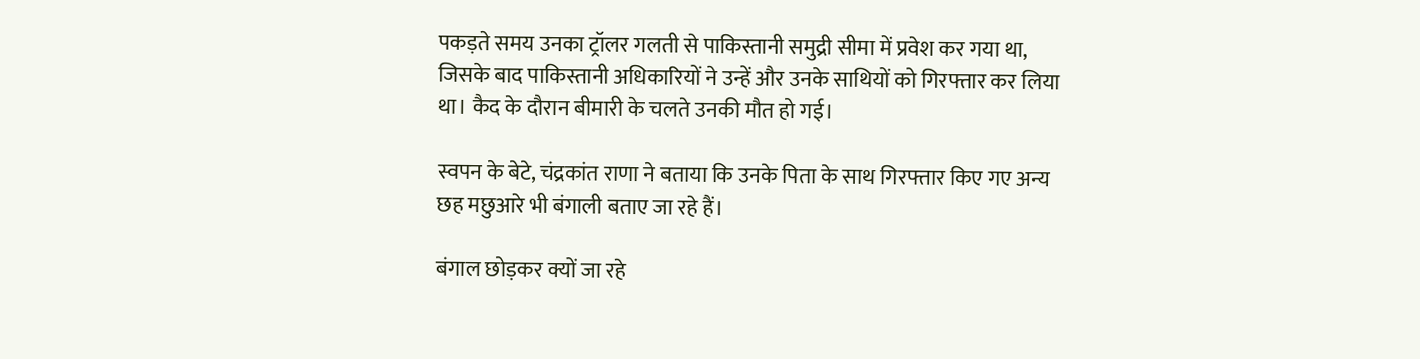पकड़ते समय उनका ट्रॉलर गलती से पाकिस्तानी समुद्री सीमा में प्रवेश कर गया था, जिसके बाद पाकिस्तानी अधिकारियों ने उन्हें और उनके साथियों को गिरफ्तार कर लिया था। कैद के दौरान बीमारी के चलते उनकी मौत हो गई।

स्वपन के बेटे, चंद्रकांत राणा ने बताया कि उनके पिता के साथ गिरफ्तार किए गए अन्य छह मछुआरे भी बंगाली बताए जा रहे हैं।

बंगाल छोड़कर क्यों जा रहे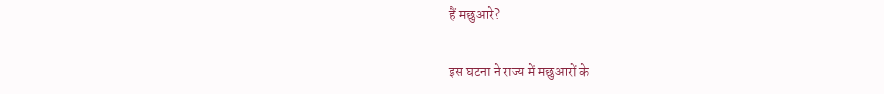हैं मछुआरे?

इस घटना ने राज्य में मछुआरों के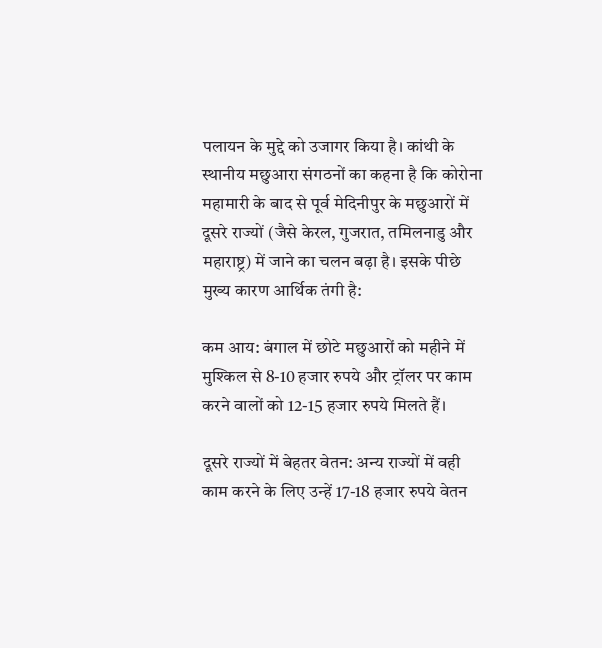पलायन के मुद्दे को उजागर किया है। कांथी के स्थानीय मछुआरा संगठनों का कहना है कि कोरोना महामारी के बाद से पूर्व मेदिनीपुर के मछुआरों में दूसरे राज्यों (जैसे केरल, गुजरात, तमिलनाडु और महाराष्ट्र) में जाने का चलन बढ़ा है। इसके पीछे मुख्य कारण आर्थिक तंगी है:

कम आय: बंगाल में छोटे मछुआरों को महीने में मुश्किल से 8-10 हजार रुपये और ट्रॉलर पर काम करने वालों को 12-15 हजार रुपये मिलते हैं।

दूसरे राज्यों में बेहतर वेतन: अन्य राज्यों में वही काम करने के लिए उन्हें 17-18 हजार रुपये वेतन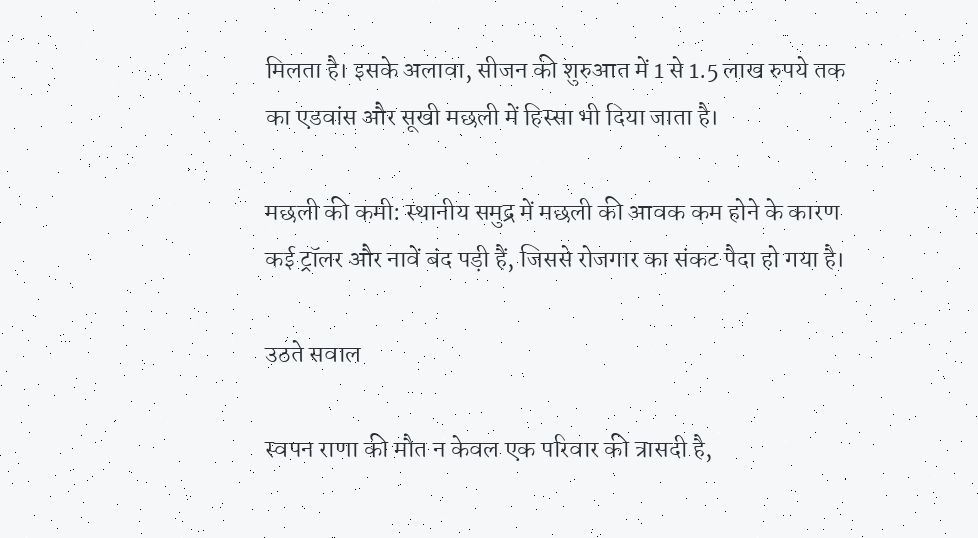मिलता है। इसके अलावा, सीजन की शुरुआत में 1 से 1.5 लाख रुपये तक का एडवांस और सूखी मछली में हिस्सा भी दिया जाता है।

मछली की कमी: स्थानीय समुद्र में मछली की आवक कम होने के कारण कई ट्रॉलर और नावें बंद पड़ी हैं, जिससे रोजगार का संकट पैदा हो गया है।

उठते सवाल

स्वपन राणा की मौत न केवल एक परिवार की त्रासदी है,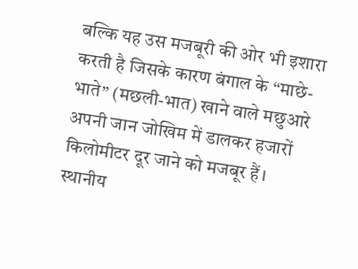बल्कि यह उस मजबूरी की ओर भी इशारा करती है जिसके कारण बंगाल के “माछे-भाते” (मछली-भात) खाने वाले मछुआरे अपनी जान जोखिम में डालकर हजारों किलोमीटर दूर जाने को मजबूर हैं। स्थानीय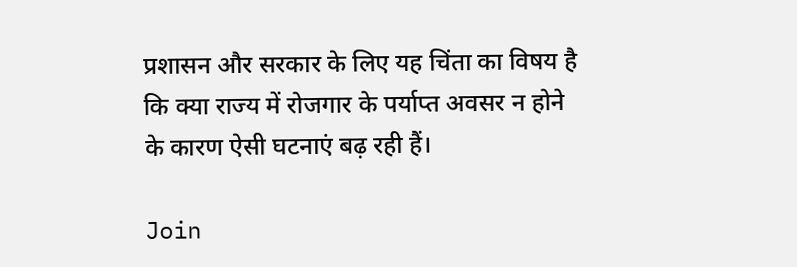प्रशासन और सरकार के लिए यह चिंता का विषय है कि क्या राज्य में रोजगार के पर्याप्त अवसर न होने के कारण ऐसी घटनाएं बढ़ रही हैं।

Join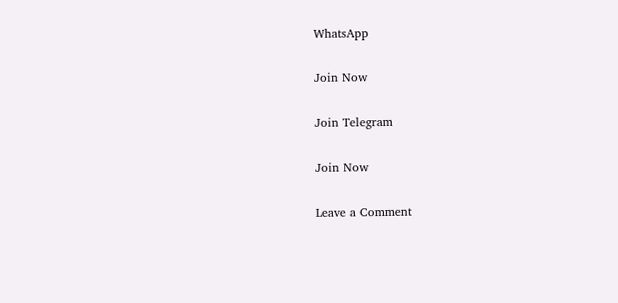WhatsApp

Join Now

Join Telegram

Join Now

Leave a Comment